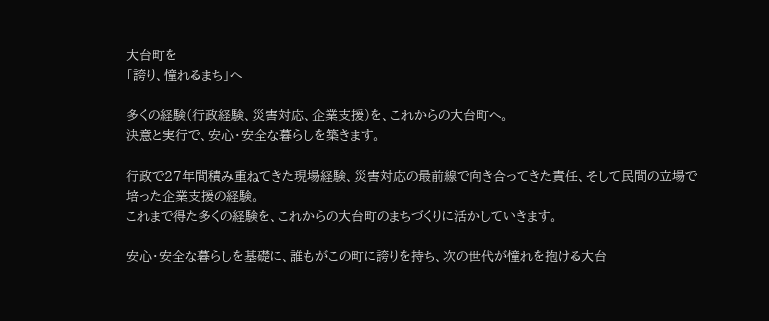大台町を
「誇り、憧れるまち」へ

多くの経験(行政経験、災害対応、企業支援)を、これからの大台町へ。
決意と実行で、安心・安全な暮らしを築きます。

行政で27年間積み重ねてきた現場経験、災害対応の最前線で向き合ってきた責任、そして民間の立場で
培った企業支援の経験。
これまで得た多くの経験を、これからの大台町のまちづくりに活かしていきます。

安心・安全な暮らしを基礎に、誰もがこの町に誇りを持ち、次の世代が憧れを抱ける大台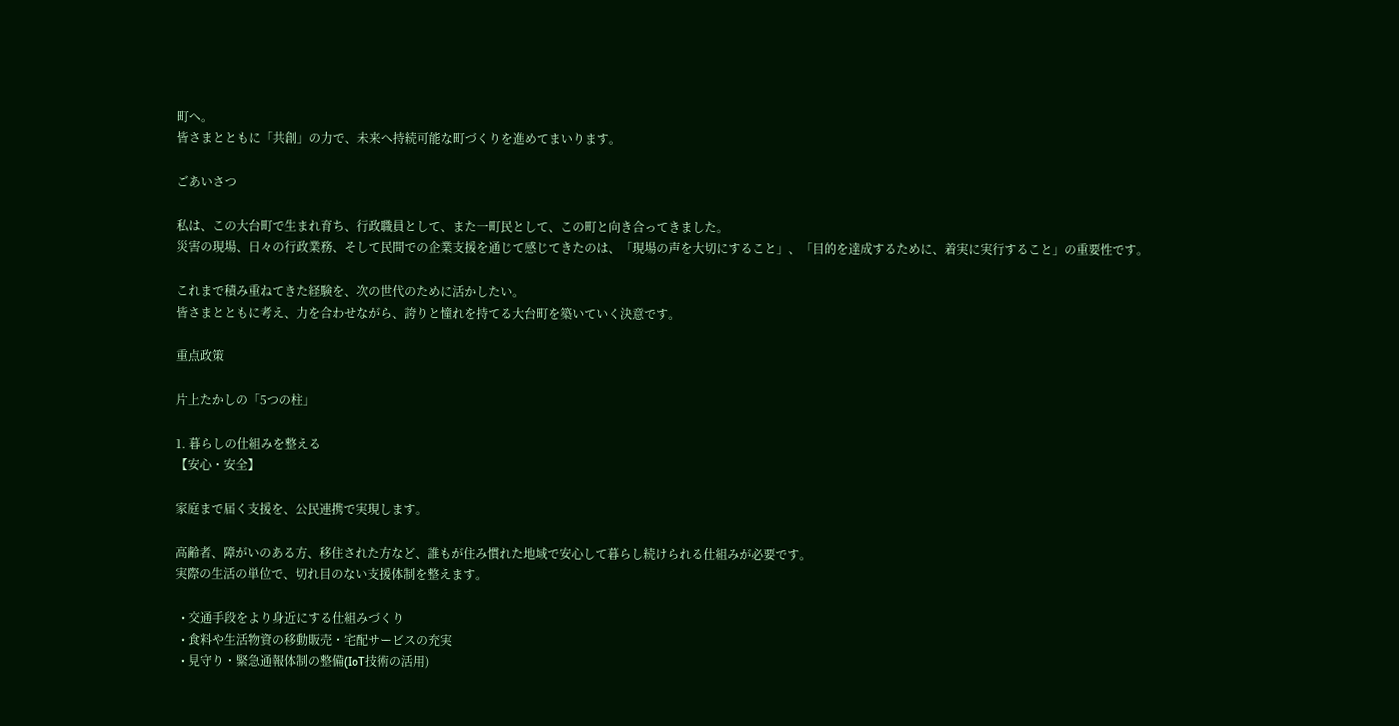町へ。
皆さまとともに「共創」の力で、未来へ持続可能な町づくりを進めてまいります。

ごあいさつ

私は、この大台町で生まれ育ち、行政職員として、また一町民として、この町と向き合ってきました。
災害の現場、日々の行政業務、そして民間での企業支援を通じて感じてきたのは、「現場の声を大切にすること」、「目的を達成するために、着実に実行すること」の重要性です。

これまで積み重ねてきた経験を、次の世代のために活かしたい。
皆さまとともに考え、力を合わせながら、誇りと憧れを持てる大台町を築いていく決意です。

重点政策

片上たかしの「5つの柱」

1. 暮らしの仕組みを整える
【安心・安全】

家庭まで届く支援を、公民連携で実現します。

高齢者、障がいのある方、移住された方など、誰もが住み慣れた地域で安心して暮らし続けられる仕組みが必要です。
実際の生活の単位で、切れ目のない支援体制を整えます。

  • 交通手段をより身近にする仕組みづくり
  • 食料や生活物資の移動販売・宅配サービスの充実
  • 見守り・緊急通報体制の整備(IoT技術の活用)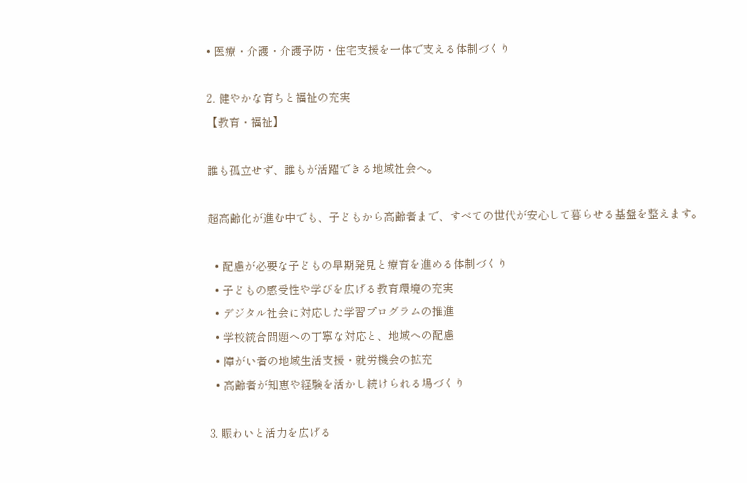• 医療・介護・介護予防・住宅支援を一体で支える体制づくり

2. 健やかな育ちと福祉の充実
【教育・福祉】

誰も孤立せず、誰もが活躍できる地域社会へ。

超高齢化が進む中でも、子どもから高齢者まで、すべての世代が安心して暮らせる基盤を整えます。

  • 配慮が必要な子どもの早期発見と療育を進める体制づくり
  • 子どもの感受性や学びを広げる教育環境の充実
  • デジタル社会に対応した学習プログラムの推進
  • 学校統合問題への丁寧な対応と、地域への配慮
  • 障がい者の地域生活支援・就労機会の拡充
  • 高齢者が知恵や経験を活かし続けられる場づくり

3. 賑わいと活力を広げる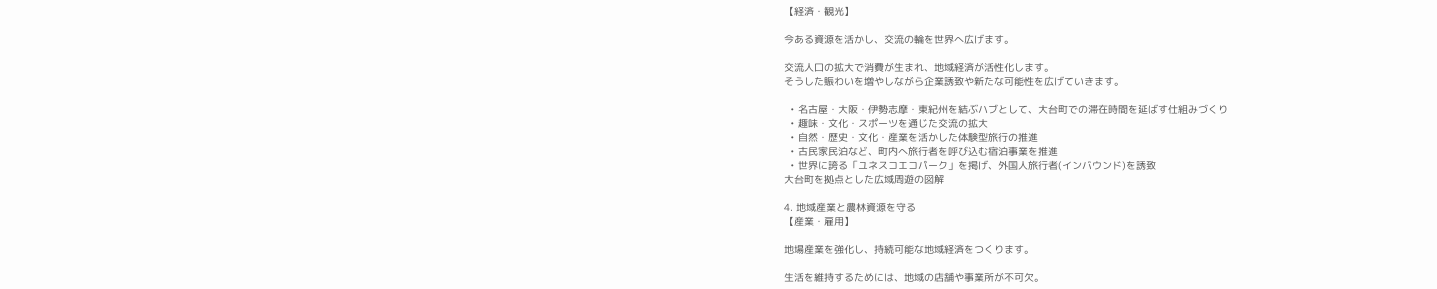【経済・観光】

今ある資源を活かし、交流の輪を世界へ広げます。

交流人口の拡大で消費が生まれ、地域経済が活性化します。
そうした賑わいを増やしながら企業誘致や新たな可能性を広げていきます。

  • 名古屋・大阪・伊勢志摩・東紀州を結ぶハブとして、大台町での滞在時間を延ばす仕組みづくり
  • 趣味・文化・スポーツを通じた交流の拡大
  • 自然・歴史・文化・産業を活かした体験型旅行の推進
  • 古民家民泊など、町内へ旅行者を呼び込む宿泊事業を推進
  • 世界に誇る「ユネスコエコパーク」を掲げ、外国人旅行者(インバウンド)を誘致
大台町を拠点とした広域周遊の図解

4. 地域産業と農林資源を守る
【産業・雇用】

地場産業を強化し、持続可能な地域経済をつくります。

生活を維持するためには、地域の店舗や事業所が不可欠。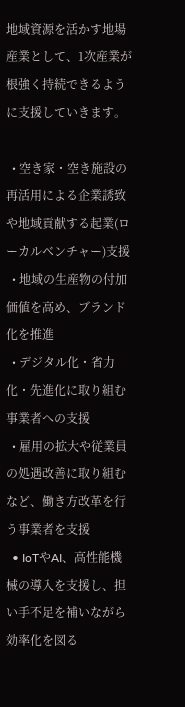地域資源を活かす地場産業として、1次産業が根強く持続できるように支援していきます。

  • 空き家・空き施設の再活用による企業誘致や地域貢献する起業(ローカルベンチャー)支援
  • 地域の生産物の付加価値を高め、ブランド化を推進
  • デジタル化・省力化・先進化に取り組む事業者への支援
  • 雇用の拡大や従業員の処遇改善に取り組むなど、働き方改革を行う事業者を支援
  • IoTやAI、高性能機械の導入を支援し、担い手不足を補いながら効率化を図る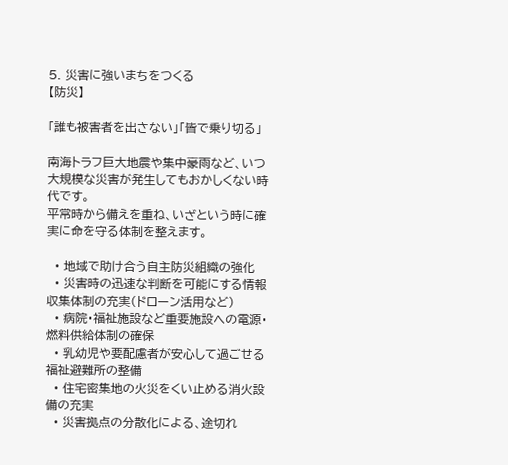5. 災害に強いまちをつくる
【防災】

「誰も被害者を出さない」「皆で乗り切る」

南海トラフ巨大地震や集中豪雨など、いつ大規模な災害が発生してもおかしくない時代です。
平常時から備えを重ね、いざという時に確実に命を守る体制を整えます。

  • 地域で助け合う自主防災組織の強化
  • 災害時の迅速な判断を可能にする情報収集体制の充実(ドローン活用など)
  • 病院・福祉施設など重要施設への電源・燃料供給体制の確保
  • 乳幼児や要配慮者が安心して過ごせる福祉避難所の整備
  • 住宅密集地の火災をくい止める消火設備の充実
  • 災害拠点の分散化による、途切れ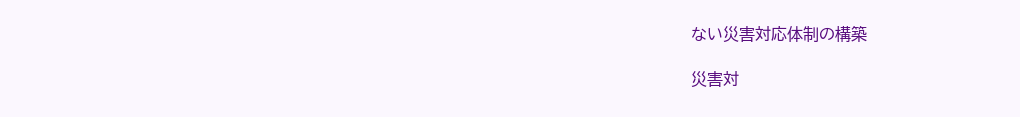ない災害対応体制の構築

災害対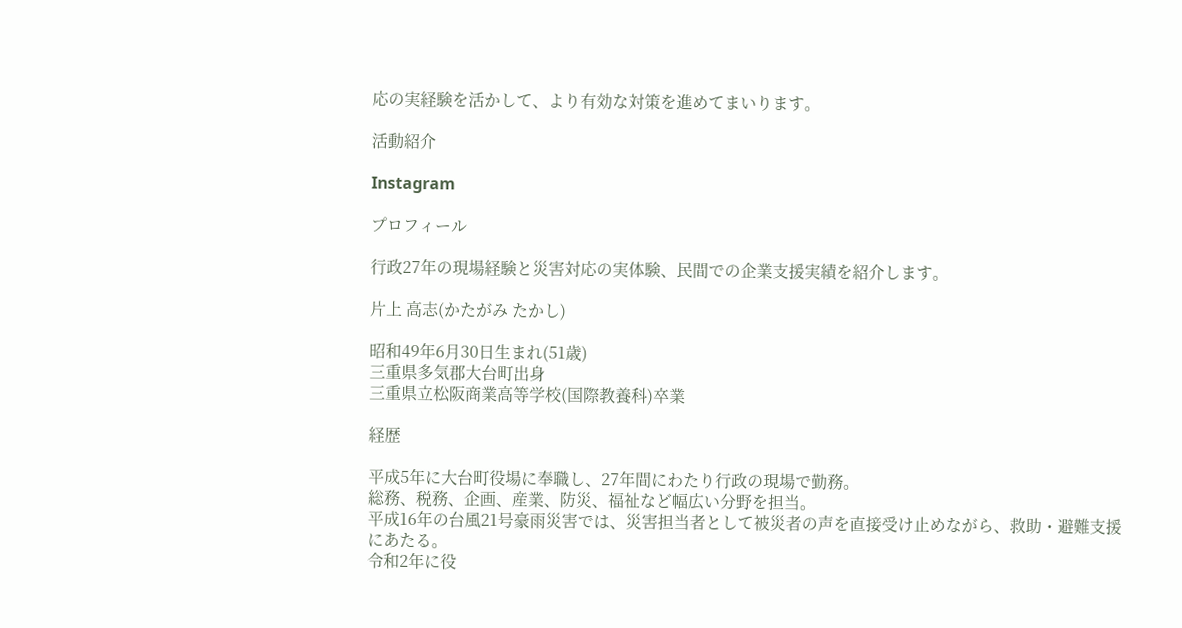応の実経験を活かして、より有効な対策を進めてまいります。

活動紹介

Instagram

プロフィール

行政27年の現場経験と災害対応の実体験、民間での企業支援実績を紹介します。

片上 高志(かたがみ たかし)

昭和49年6月30日生まれ(51歳)
三重県多気郡大台町出身
三重県立松阪商業高等学校(国際教養科)卒業

経歴

平成5年に大台町役場に奉職し、27年間にわたり行政の現場で勤務。
総務、税務、企画、産業、防災、福祉など幅広い分野を担当。
平成16年の台風21号豪雨災害では、災害担当者として被災者の声を直接受け止めながら、救助・避難支援にあたる。
令和2年に役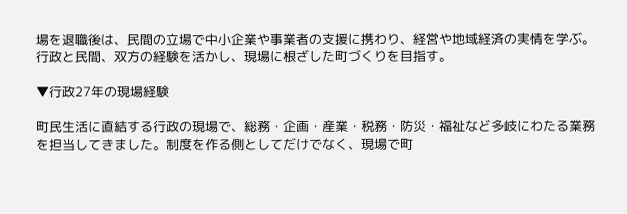場を退職後は、民間の立場で中小企業や事業者の支援に携わり、経営や地域経済の実情を学ぶ。
行政と民間、双方の経験を活かし、現場に根ざした町づくりを目指す。

▼行政27年の現場経験

町民生活に直結する行政の現場で、総務・企画・産業・税務・防災・福祉など多岐にわたる業務を担当してきました。制度を作る側としてだけでなく、現場で町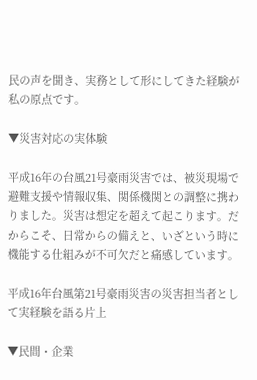民の声を聞き、実務として形にしてきた経験が私の原点です。

▼災害対応の実体験

平成16年の台風21号豪雨災害では、被災現場で避難支援や情報収集、関係機関との調整に携わりました。災害は想定を超えて起こります。だからこそ、日常からの備えと、いざという時に機能する仕組みが不可欠だと痛感しています。

平成16年台風第21号豪雨災害の災害担当者として実経験を語る片上

▼民間・企業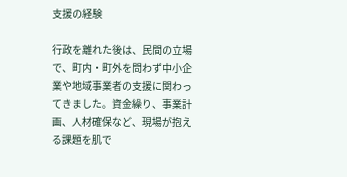支援の経験

行政を離れた後は、民間の立場で、町内・町外を問わず中小企業や地域事業者の支援に関わってきました。資金繰り、事業計画、人材確保など、現場が抱える課題を肌で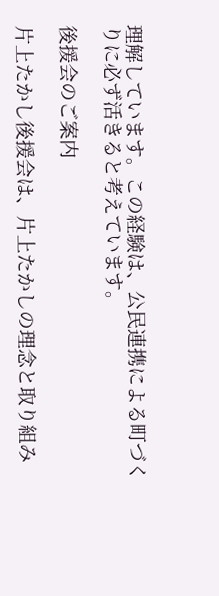理解しています。この経験は、公民連携による町づくりに必ず活きると考えています。

後援会のご案内

片上たかし後援会は、片上たかしの理念と取り組み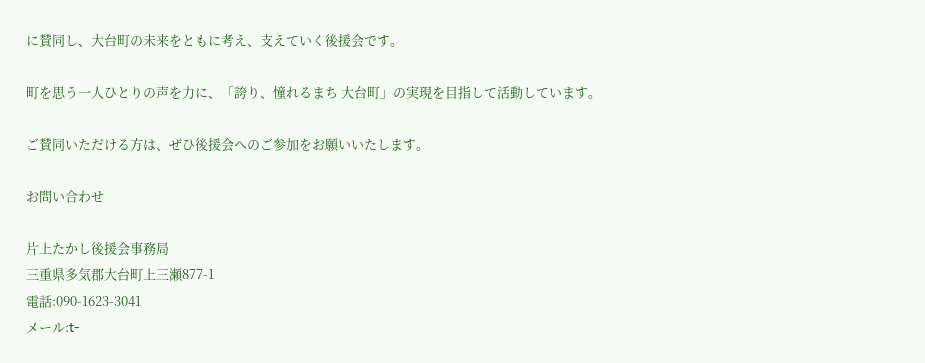に賛同し、大台町の未来をともに考え、支えていく後援会です。

町を思う一人ひとりの声を力に、「誇り、憧れるまち 大台町」の実現を目指して活動しています。

ご賛同いただける方は、ぜひ後援会へのご参加をお願いいたします。

お問い合わせ

片上たかし後援会事務局
三重県多気郡大台町上三瀬877-1
電話:090-1623-3041
メール:t-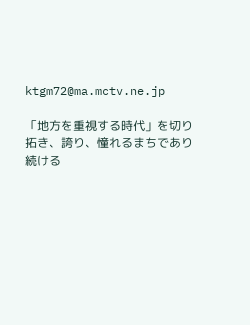ktgm72@ma.mctv.ne.jp

「地方を重視する時代」を切り拓き、誇り、憧れるまちであり続ける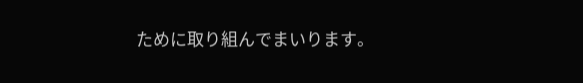ために取り組んでまいります。